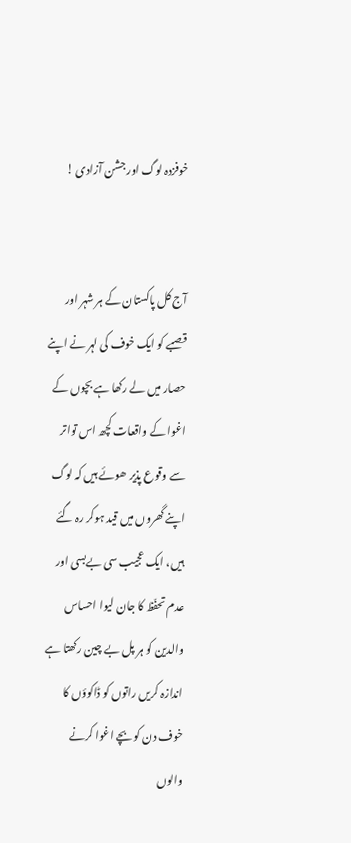خوفزدہ لوگ اور جشن آزادی !


آج کل پاکستان کے ہر شہر اور قصبے کو ایک خوف کی لہر نے اپنے حصار میں لے رکھا ہے بچوں کے اغوا کے واقعات کچھ اس تواتر سے وقوع پذیر ھوئے ہیں کہ لوگ اپنے گھروں میں قید ہوکر رہ گئے ہیں، ایک عجیب سی بےبسی اور عدم تحفّظ کا جان لیوا احساس والدین کو ہر پل بے چین رکھتا ہے اندازہ کریں راتوں کو ڈاکوؤں کا خوف دن کو بچے اغوا کرنے والوں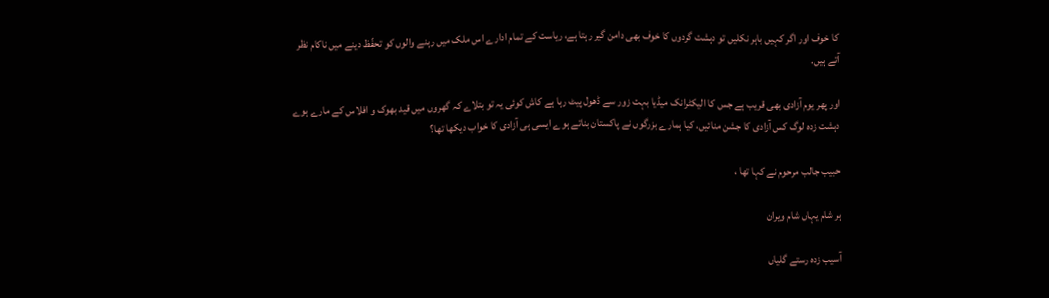کا خوف اور اگر کہیں باہر نکلیں تو دہشت گردوں کا خوف بھی دامن گیر رہتا ہے، ریاست کے تمام ادارے اس ملک میں رہنے والوں کو تحفّظ دینے میں ناکام نظر آتے ہیں.

اور پھر یوم آزادی بھی قریب ہے جس کا الیکٹرانک میڈیا بہت زور سے ڈھول پیٹ رہا ہے کاش کوئی یہ تو بتلاے کہ گھروں میں قید بھوک و افلاس کے مارے ہوے دہشت زدہ لوگ کس آزادی کا جشن منائیں. کیا ہمارے بزرگوں نے پاکستان بناتے ہوے ایسی ہی آزادی کا خواب دیکھا تھا؟

حبیب جالب مرحوم نے کہا تھا ،

ہر شام یہاں شام ویران

آسیب زدہ رستے گلیاں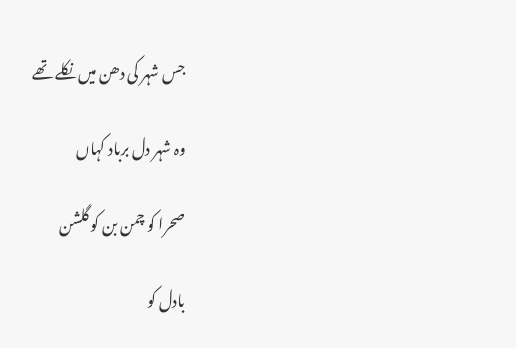جس شہر کی دھن میں نکلے تھے

وہ شہر دل برباد کہاں

صحرا کو چمن بن کو گلشن

بادل کو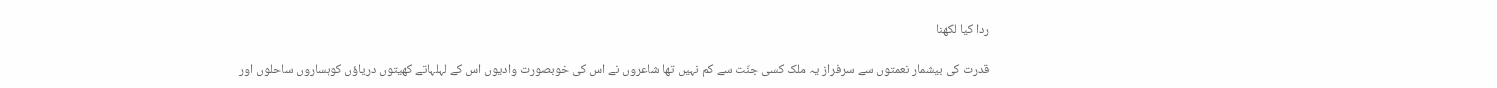ردا کیا لکھنا

قدرت کی بیشمار نعمتوں سے سرفراز یہ ملک کسی جنّت سے کم نہیں تھا شاعروں نے اس کی خوبصورت وادیوں اس کے لہلہاتے کھیتوں دریاؤں کوہساروں ساحلوں اور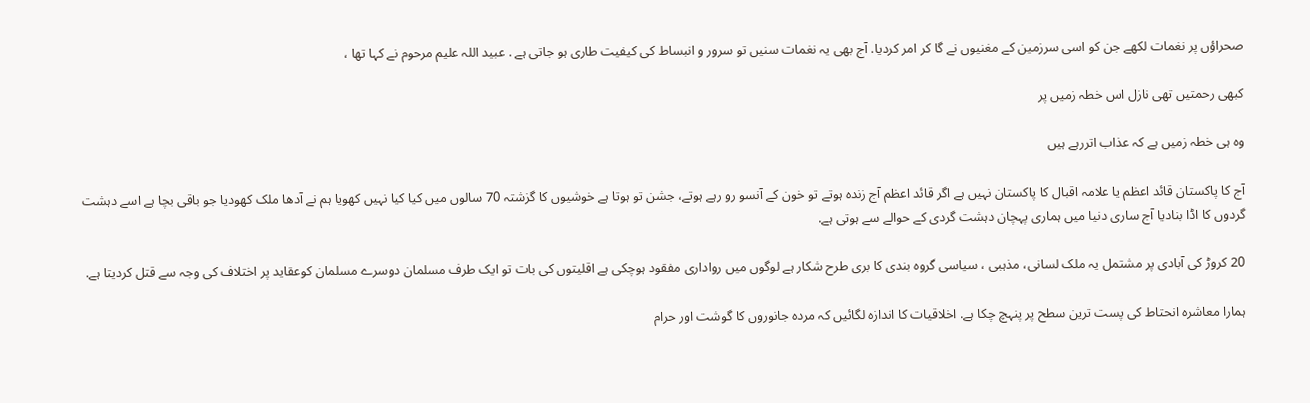صحراؤں پر نغمات لکھے جن کو اسی سرزمین کے مغنیوں نے گا کر امر کردیا. آج بھی یہ نغمات سنیں تو سرور و انبساط کی کیفیت طاری ہو جاتی ہے . عبید اللہ علیم مرحوم نے کہا تھا ،

کبھی رحمتیں تھی نازل اس خطہ زمیں پر

وہ ہی خطہ زمیں ہے کہ عذاب اتررہے ہیں

آج کا پاکستان قائد اعظم یا علامہ اقبال کا پاکستان نہیں ہے اگر قائد اعظم آج زندہ ہوتے تو خون کے آنسو رو رہے ہوتے، جشن تو ہوتا ہے خوشیوں کا گزشتہ 70 سالوں میں کیا کیا نہیں کھویا ہم نے آدھا ملک کھودیا جو باقی بچا ہے اسے دہشت گردوں کا اڈا بنادیا آج ساری دنیا میں ہماری پہچان دہشت گردی کے حوالے سے ہوتی ہے.

20 کروڑ کی آبادی پر مشتمل یہ ملک لسانی، مذہبی ، سیاسی گروہ بندی کا بری طرح شکار ہے لوگوں میں رواداری مفقود ہوچکی ہے اقلیتوں کی بات تو ایک طرف مسلمان دوسرے مسلمان کوعقاید پر اختلاف کی وجہ سے قتل کردیتا ہے.

ہمارا معاشرہ انحتاط کی پست ترین سطح پر پنہچ چکا ہے. اخلاقیات کا اندازہ لگائیں کہ مردہ جانوروں کا گوشت اور حرام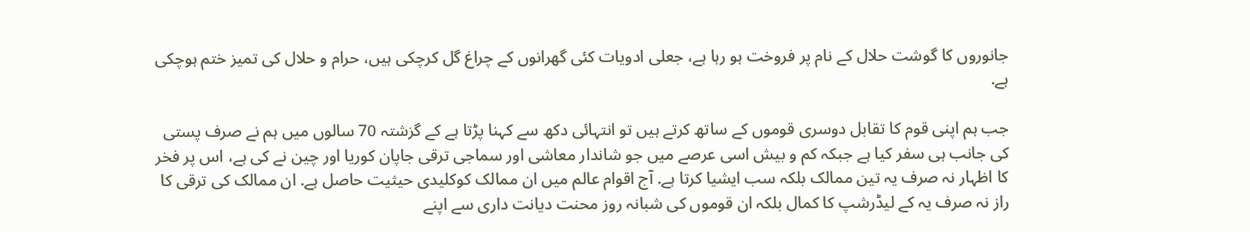جانوروں کا گوشت حلال کے نام پر فروخت ہو رہا ہے، جعلی ادویات کئی گھرانوں کے چراغ گل کرچکی ہیں، حرام و حلال کی تمیز ختم ہوچکی ہے.

جب ہم اپنی قوم کا تقابل دوسری قوموں کے ساتھ کرتے ہیں تو انتہائی دکھ سے کہنا پڑتا ہے کے گزشتہ 70 سالوں میں ہم نے صرف پستی کی جانب ہی سفر کیا ہے جبکہ کم و بیش اسی عرصے میں جو شاندار معاشی اور سماجی ترقی جاپان کوریا اور چین نے کی ہے، اس پر فخر کا اظہار نہ صرف یہ تین ممالک بلکہ سب ایشیا کرتا ہے. آج اقوام عالم میں ان ممالک کوکلیدی حیثیت حاصل ہے. ان ممالک کی ترقی کا راز نہ صرف یہ کے لیڈرشپ کا کمال بلکہ ان قوموں کی شبانہ روز محنت دیانت داری سے اپنے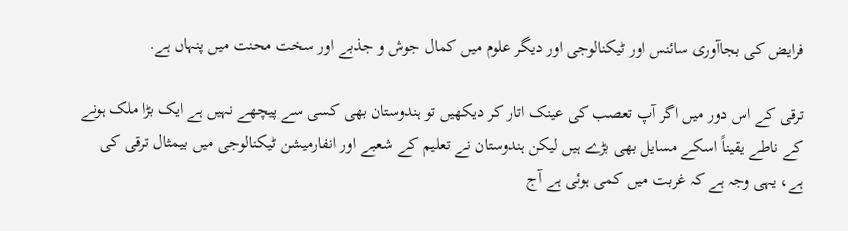فرایض کی بجاآوری سائنس اور ٹیکنالوجی اور دیگر علوم میں کمال جوش و جذبے اور سخت محنت میں پنہاں ہے.

ترقی کے اس دور میں اگر آپ تعصب کی عینک اتار کر دیکھیں تو ہندوستان بھی کسی سے پیچھے نہیں ہے ایک بڑا ملک ہونے کے ناطے یقیناً اسکے مسایل بھی بڑے ہیں لیکن ہندوستان نے تعلیم کے شعبے اور انفارمیشن ٹیکنالوجی میں بیمثال ترقی کی ہے، یہی وجہ ہے کہ غربت میں کمی ہوئی ہے آج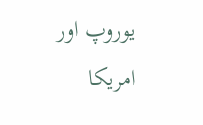یوروپ اور امریکا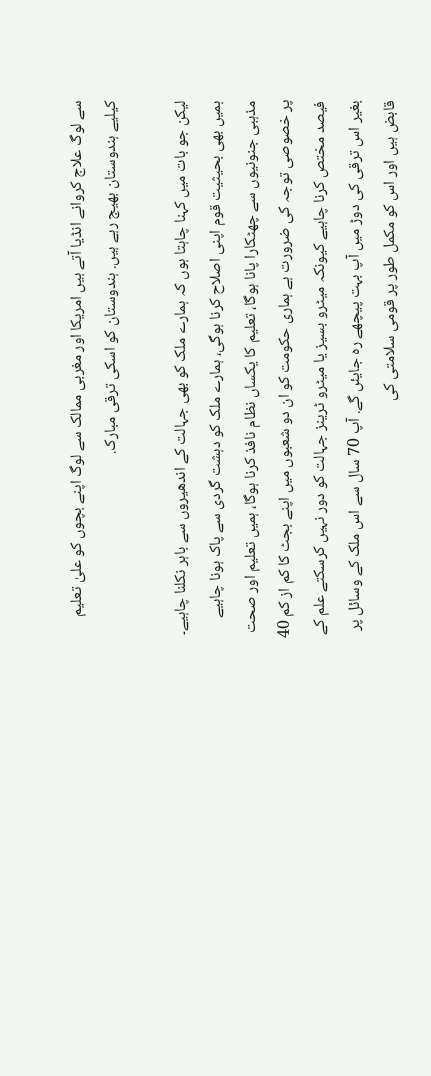سے لوگ علاج کروانے انڈیا آتے ہیں امریکا اور مغربی ممالک سے لوگ اپنے بچوں کو علیٰ تعلیم کیلیے ہندوستان بھیج رہے ہیں. ہندوستان کو اسکی ترقی مبارک.

لیکن جو بات میں کہنا چاہتا ہوں کہ ہمارے ملک کو بھی جہالت کے اندھیروں سے باہر نکلنا چاہیے۔ ہمیں بھی بحیثیت قوم اپنی اصلاح کرنا ہوگی، ہمارے ملک کو دہشت گردی سے پاک ہونا چاہیے مذہبی جنونیوں سے چھٹکارا پانا ہوگا، تعلیم کا یکساں نظام نافذ کرنا ہوگا، ہمیں تعلیم اور صحت پر خصوصی توجہ کی ضرورت ہے ہماری حکومت کو ان دو شعبوں میں اپنے بجٹ کا کم از کم 40 فیصد مختص کرنا چاہیے کیونکہ میٹرو بسیز یا میٹرو ٹرینز جہالت کو دور نہیں کرسکتے علم کے بغیر اس ترقی کی دوڑ میں آپ بہت پیچھے رہ جایئں گے. آپ 70 سال سے اس ملک کے وسائل پر قابض ہیں اور اس کو مکمل طور پر قومی سلامتی کی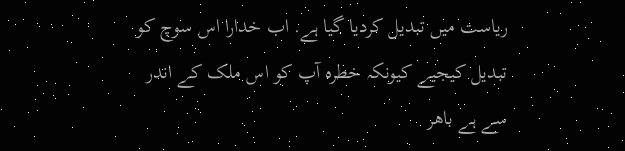ریاست میں تبدیل کردیا گیا ہے. اب خدارا اس سوچ کو تبدیل کیجیے کیونکہ خطرہ آپ کو اس ملک کے اندر سے ہے باھر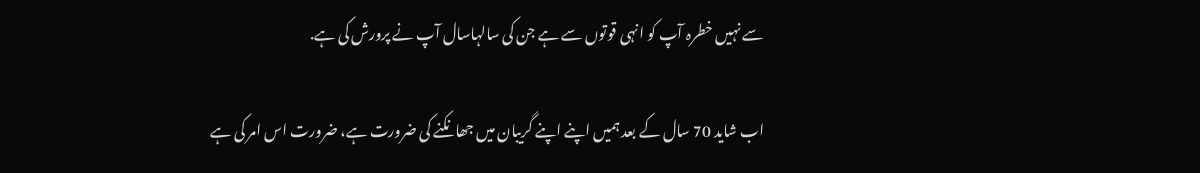سے نہیں خطرہ آپ کو انہی قوتوں سے ہے جن کی سالہاسال آپ نے پرورش کی ہے.

اب شاید 70 سال کے بعد ہمیں اپنے اپنے گریبان میں جھانکنے کی ضرورت ہے، ضرورت اس امر کی ہے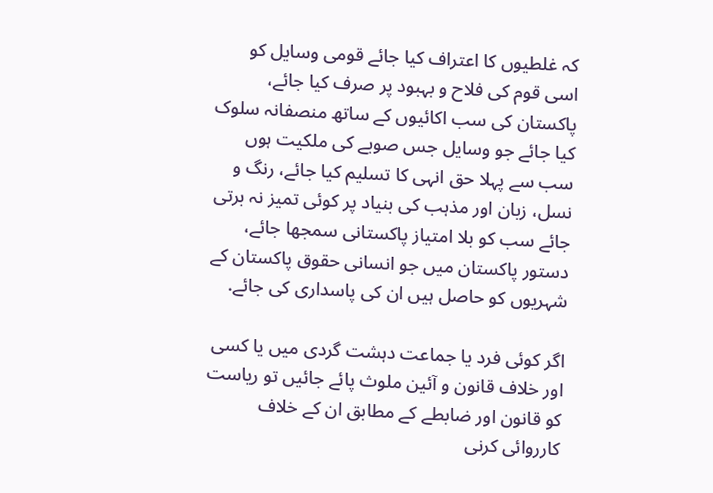کہ غلطیوں کا اعتراف کیا جائے قومی وسایل کو اسی قوم کی فلاح و بہبود پر صرف کیا جائے، پاکستان کی سب اکائیوں کے ساتھ منصفانہ سلوک کیا جائے جو وسایل جس صوبے کی ملکیت ہوں سب سے پہلا حق انہی کا تسلیم کیا جائے، رنگ و نسل، زبان اور مذہب کی بنیاد پر کوئی تمیز نہ برتی جائے سب کو بلا امتیاز پاکستانی سمجھا جائے، دستور پاکستان میں جو انسانی حقوق پاکستان کے شہریوں کو حاصل ہیں ان کی پاسداری کی جائے.

اگر کوئی فرد یا جماعت دہشت گردی میں یا کسی اور خلاف قانون و آئین ملوث پائے جائیں تو ریاست کو قانون اور ضابطے کے مطابق ان کے خلاف کارروائی کرنی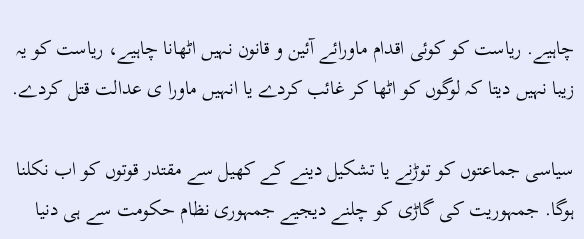چاہیے. ریاست کو کوئی اقدام ماورائے آئین و قانون نہیں اٹھانا چاہیے، ریاست کو یہ زیبا نہیں دیتا کہ لوگوں کو اٹھا کر غائب کردے یا انہیں ماورا ی عدالت قتل کردے.

سیاسی جماعتوں کو توڑنے یا تشکیل دینے کے کھیل سے مقتدر قوتوں کو اب نکلنا ہوگا. جمہوریت کی گاڑی کو چلنے دیجیے جمہوری نظام حکومت سے ہی دنیا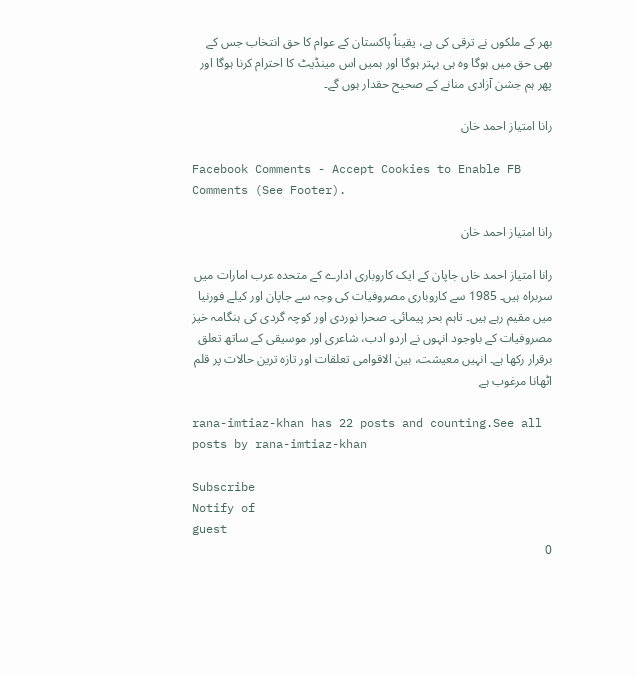بھر کے ملکوں نے ترقی کی ہے، یقیناً پاکستان کے عوام کا حق انتخاب جس کے بھی حق میں ہوگا وہ ہی بہتر ہوگا اور ہمیں اس مینڈیٹ کا احترام کرنا ہوگا اور پھر ہم جشن آزادی منانے کے صحیح حقدار ہوں گے۔

رانا امتیاز احمد خان

Facebook Comments - Accept Cookies to Enable FB Comments (See Footer).

رانا امتیاز احمد خان

رانا امتیاز احمد خاں جاپان کے ایک کاروباری ادارے کے متحدہ عرب امارات میں سربراہ ہیں۔ 1985 سے کاروباری مصروفیات کی وجہ سے جاپان اور کیلے فورنیا میں مقیم رہے ہیں۔ تاہم بحر پیمائی۔ صحرا نوردی اور کوچہ گردی کی ہنگامہ خیز مصروفیات کے باوجود انہوں نے اردو ادب، شاعری اور موسیقی کے ساتھ تعلق برقرار رکھا ہے۔ انہیں معیشت، بین الاقوامی تعلقات اور تازہ ترین حالات پر قلم اٹھانا مرغوب ہے

rana-imtiaz-khan has 22 posts and counting.See all posts by rana-imtiaz-khan

Subscribe
Notify of
guest
0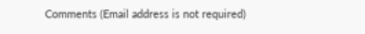Comments (Email address is not required)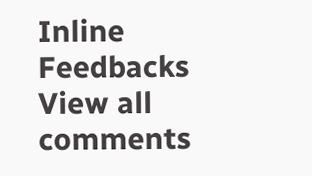Inline Feedbacks
View all comments